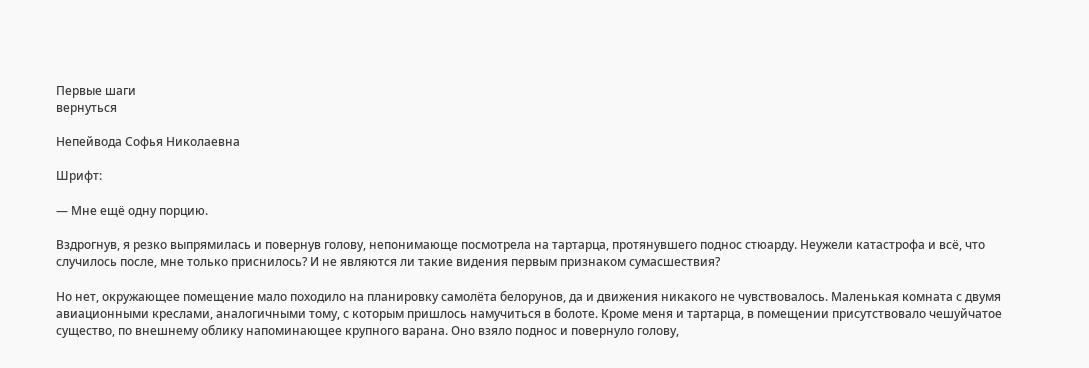Первые шаги
вернуться

Непейвода Софья Николаевна

Шрифт:

— Мне ещё одну порцию.

Вздрогнув, я резко выпрямилась и повернув голову, непонимающе посмотрела на тартарца, протянувшего поднос стюарду. Неужели катастрофа и всё, что случилось после, мне только приснилось? И не являются ли такие видения первым признаком сумасшествия?

Но нет, окружающее помещение мало походило на планировку самолёта белорунов, да и движения никакого не чувствовалось. Маленькая комната с двумя авиационными креслами, аналогичными тому, с которым пришлось намучиться в болоте. Кроме меня и тартарца, в помещении присутствовало чешуйчатое существо, по внешнему облику напоминающее крупного варана. Оно взяло поднос и повернуло голову,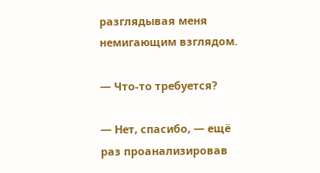разглядывая меня немигающим взглядом.

— Что-то требуется?

— Нет, спасибо, — ещё раз проанализировав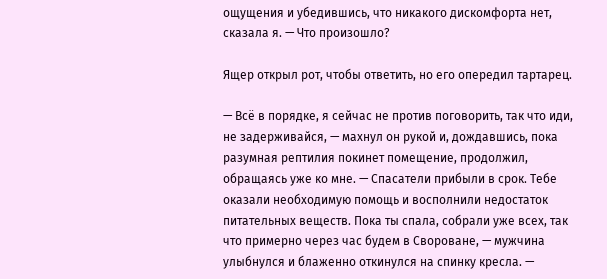ощущения и убедившись, что никакого дискомфорта нет, сказала я. — Что произошло?

Ящер открыл рот, чтобы ответить, но его опередил тартарец.

— Всё в порядке, я сейчас не против поговорить, так что иди, не задерживайся, — махнул он рукой и, дождавшись, пока разумная рептилия покинет помещение, продолжил, обращаясь уже ко мне. — Спасатели прибыли в срок. Тебе оказали необходимую помощь и восполнили недостаток питательных веществ. Пока ты спала, собрали уже всех, так что примерно через час будем в Свороване, — мужчина улыбнулся и блаженно откинулся на спинку кресла. —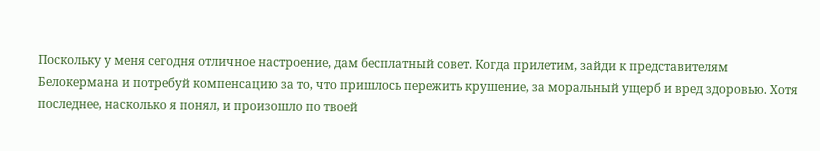Поскольку у меня сегодня отличное настроение, дам бесплатный совет. Когда прилетим, зайди к представителям Белокермана и потребуй компенсацию за то, что пришлось пережить крушение, за моральный ущерб и вред здоровью. Хотя последнее, насколько я понял, и произошло по твоей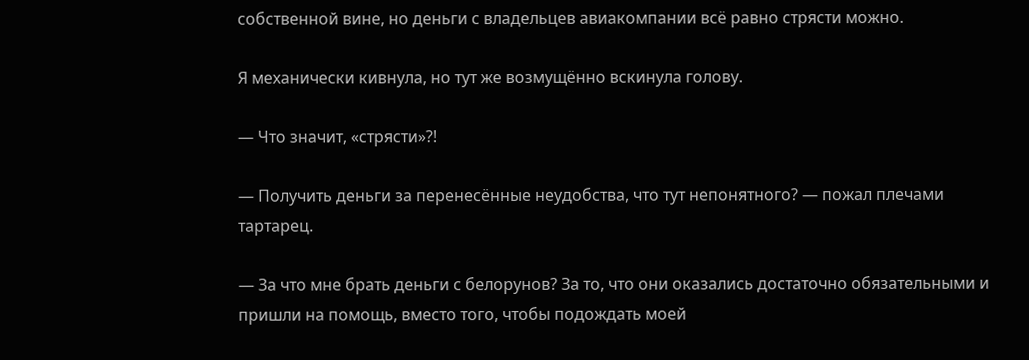собственной вине, но деньги с владельцев авиакомпании всё равно стрясти можно.

Я механически кивнула, но тут же возмущённо вскинула голову.

— Что значит, «стрясти»?!

— Получить деньги за перенесённые неудобства, что тут непонятного? — пожал плечами тартарец.

— За что мне брать деньги с белорунов? За то, что они оказались достаточно обязательными и пришли на помощь, вместо того, чтобы подождать моей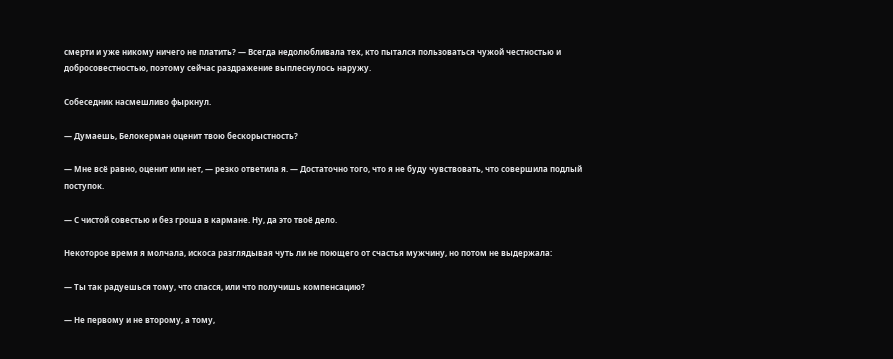смерти и уже никому ничего не платить? — Всегда недолюбливала тех, кто пытался пользоваться чужой честностью и добросовестностью, поэтому сейчас раздражение выплеснулось наружу.

Собеседник насмешливо фыркнул.

— Думаешь, Белокерман оценит твою бескорыстность?

— Мне всё равно, оценит или нет, — резко ответила я. — Достаточно того, что я не буду чувствовать, что совершила подлый поступок.

— С чистой совестью и без гроша в кармане. Ну, да это твоё дело.

Некоторое время я молчала, искоса разглядывая чуть ли не поющего от счастья мужчину, но потом не выдержала:

— Ты так радуешься тому, что спасся, или что получишь компенсацию?

— Не первому и не второму, а тому,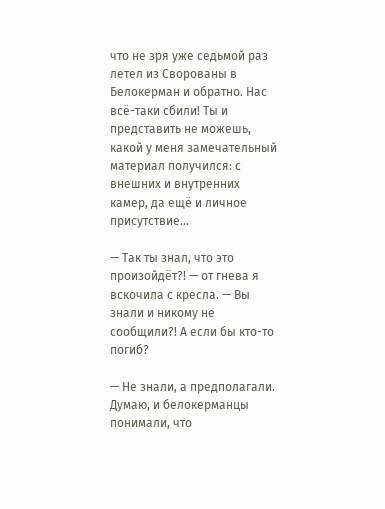что не зря уже седьмой раз летел из Сворованы в Белокерман и обратно. Нас всё-таки сбили! Ты и представить не можешь, какой у меня замечательный материал получился: с внешних и внутренних камер, да ещё и личное присутствие...

— Так ты знал, что это произойдёт?! — от гнева я вскочила с кресла. — Вы знали и никому не сообщили?! А если бы кто-то погиб?

— Не знали, а предполагали. Думаю, и белокерманцы понимали, что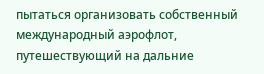пытаться организовать собственный международный аэрофлот, путешествующий на дальние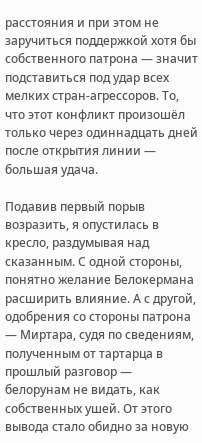расстояния и при этом не заручиться поддержкой хотя бы собственного патрона — значит подставиться под удар всех мелких стран-агрессоров. То, что этот конфликт произошёл только через одиннадцать дней после открытия линии — большая удача.

Подавив первый порыв возразить, я опустилась в кресло, раздумывая над сказанным. С одной стороны, понятно желание Белокермана расширить влияние. А с другой, одобрения со стороны патрона — Миртара, судя по сведениям, полученным от тартарца в прошлый разговор — белорунам не видать, как собственных ушей. От этого вывода стало обидно за новую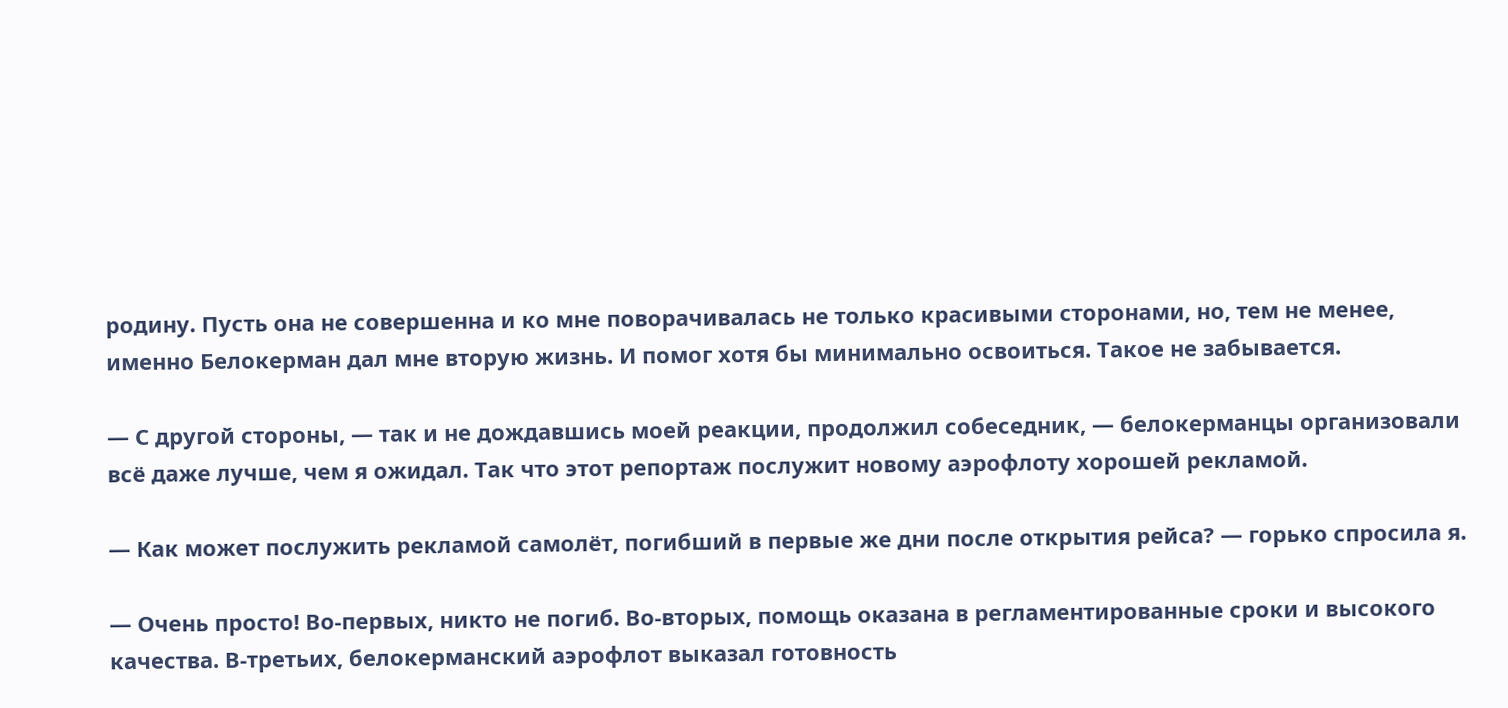родину. Пусть она не совершенна и ко мне поворачивалась не только красивыми сторонами, но, тем не менее, именно Белокерман дал мне вторую жизнь. И помог хотя бы минимально освоиться. Такое не забывается.

— С другой стороны, — так и не дождавшись моей реакции, продолжил собеседник, — белокерманцы организовали всё даже лучше, чем я ожидал. Так что этот репортаж послужит новому аэрофлоту хорошей рекламой.

— Как может послужить рекламой самолёт, погибший в первые же дни после открытия рейса? — горько спросила я.

— Очень просто! Во-первых, никто не погиб. Во-вторых, помощь оказана в регламентированные сроки и высокого качества. В-третьих, белокерманский аэрофлот выказал готовность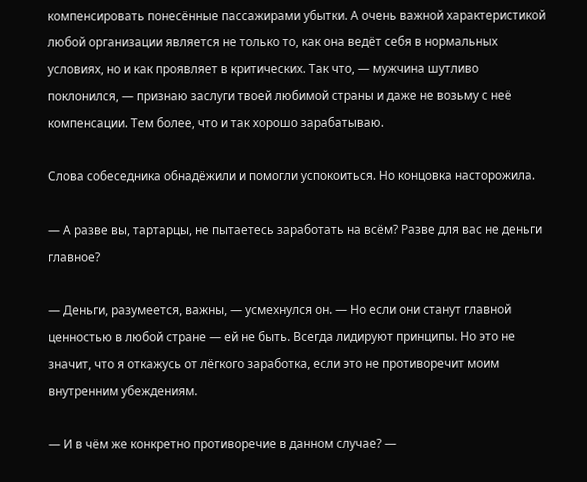компенсировать понесённые пассажирами убытки. А очень важной характеристикой любой организации является не только то, как она ведёт себя в нормальных условиях, но и как проявляет в критических. Так что, — мужчина шутливо поклонился, — признаю заслуги твоей любимой страны и даже не возьму с неё компенсации. Тем более, что и так хорошо зарабатываю.

Слова собеседника обнадёжили и помогли успокоиться. Но концовка насторожила.

— А разве вы, тартарцы, не пытаетесь заработать на всём? Разве для вас не деньги главное?

— Деньги, разумеется, важны, — усмехнулся он. — Но если они станут главной ценностью в любой стране — ей не быть. Всегда лидируют принципы. Но это не значит, что я откажусь от лёгкого заработка, если это не противоречит моим внутренним убеждениям.

— И в чём же конкретно противоречие в данном случае? —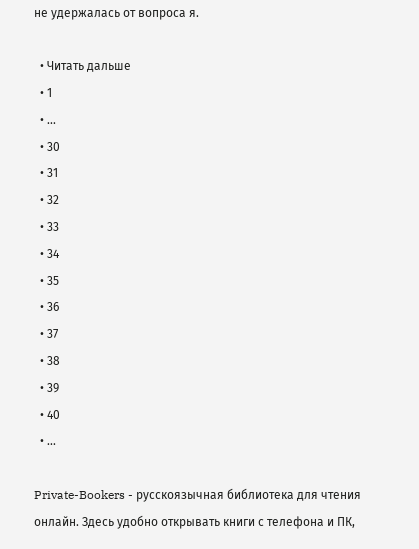не удержалась от вопроса я.

  • Читать дальше
  • 1
  • ...
  • 30
  • 31
  • 32
  • 33
  • 34
  • 35
  • 36
  • 37
  • 38
  • 39
  • 40
  • ...

Private-Bookers - русскоязычная библиотека для чтения онлайн. Здесь удобно открывать книги с телефона и ПК,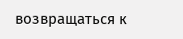возвращаться к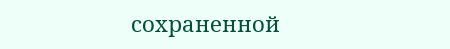сохраненной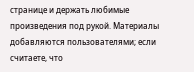странице и держать любимые произведения под рукой. Материалы добавляются пользователями; если считаете, что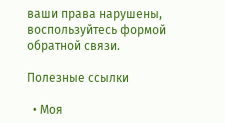ваши права нарушены, воспользуйтесь формой обратной связи.

Полезные ссылки

  • Моя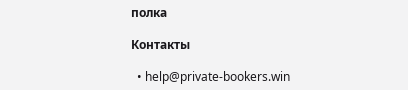полка

Контакты

  • help@private-bookers.win